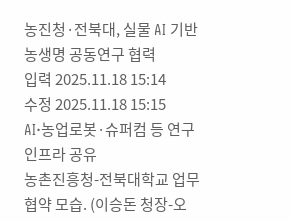농진청·전북대, 실물 AI 기반 농생명 공동연구 협력
입력 2025.11.18 15:14
수정 2025.11.18 15:15
AI·농업로봇·슈퍼컴 등 연구 인프라 공유
농촌진흥청-전북대학교 업무협약 모습. (이승돈 청장-오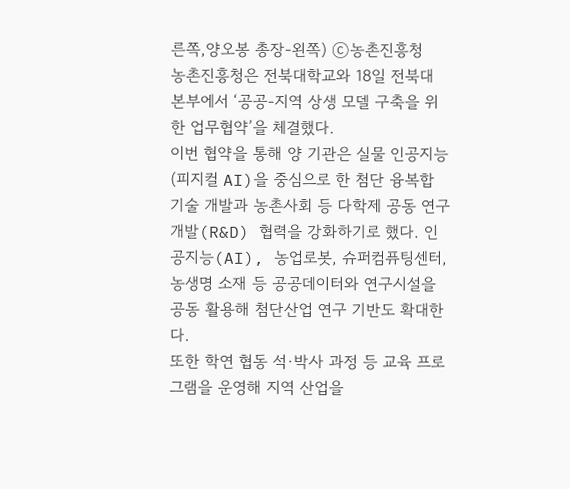른쪽,양오봉 총장-왼쪽) ⓒ농촌진흥청
농촌진흥청은 전북대학교와 18일 전북대 본부에서 ‘공공-지역 상생 모델 구축을 위한 업무협약’을 체결했다.
이번 협약을 통해 양 기관은 실물 인공지능(피지컬 AI)을 중심으로 한 첨단 융복합 기술 개발과 농촌사회 등 다학제 공동 연구개발(R&D) 협력을 강화하기로 했다. 인공지능(AI), 농업로봇, 슈퍼컴퓨팅센터, 농생명 소재 등 공공데이터와 연구시설을 공동 활용해 첨단산업 연구 기반도 확대한다.
또한 학연 협동 석·박사 과정 등 교육 프로그램을 운영해 지역 산업을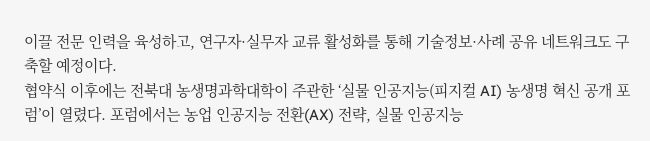이끌 전문 인력을 육성하고, 연구자·실무자 교류 활성화를 통해 기술정보·사례 공유 네트워크도 구축할 예정이다.
협약식 이후에는 전북대 농생명과학대학이 주관한 ‘실물 인공지능(피지컬 AI) 농생명 혁신 공개 포럼’이 열렸다. 포럼에서는 농업 인공지능 전환(AX) 전략, 실물 인공지능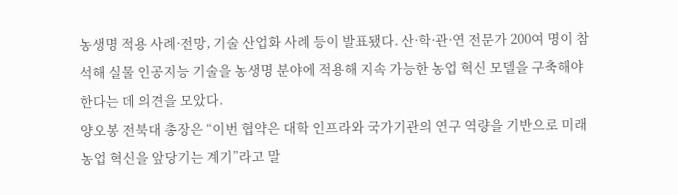농생명 적용 사례·전망, 기술 산업화 사례 등이 발표됐다. 산·학·관·연 전문가 200여 명이 참석해 실물 인공지능 기술을 농생명 분야에 적용해 지속 가능한 농업 혁신 모델을 구축해야 한다는 데 의견을 모았다.
양오봉 전북대 총장은 “이번 협약은 대학 인프라와 국가기관의 연구 역량을 기반으로 미래 농업 혁신을 앞당기는 계기”라고 말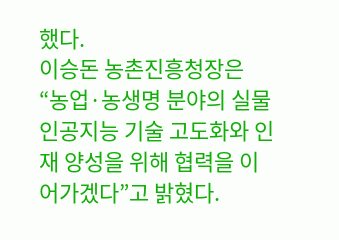했다.
이승돈 농촌진흥청장은 “농업·농생명 분야의 실물 인공지능 기술 고도화와 인재 양성을 위해 협력을 이어가겠다”고 밝혔다.